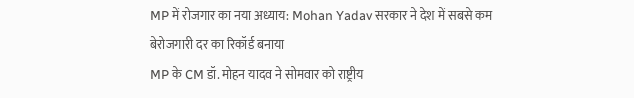MP में रोजगार का नया अध्याय: Mohan Yadav सरकार ने देश में सबसे कम बेरोजगारी दर का रिकॉर्ड बनाया
MP के CM डॉ. मोहन यादव ने सोमवार को राष्ट्रीय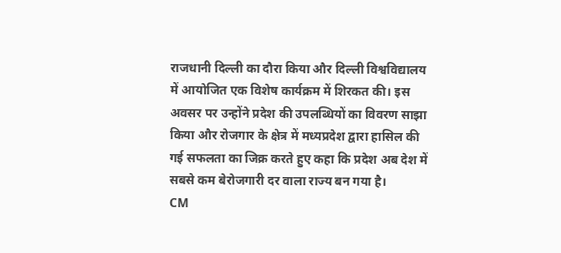राजधानी दिल्ली का दौरा किया और दिल्ली विश्वविद्यालय में आयोजित एक विशेष कार्यक्रम में शिरकत की। इस अवसर पर उन्होंने प्रदेश की उपलब्धियों का विवरण साझा किया और रोजगार के क्षेत्र में मध्यप्रदेश द्वारा हासिल की गई सफलता का जिक्र करते हुए कहा कि प्रदेश अब देश में सबसे कम बेरोजगारी दर वाला राज्य बन गया है।
CM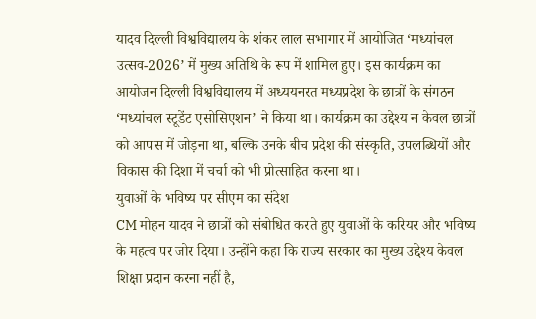यादव दिल्ली विश्वविद्यालय के शंकर लाल सभागार में आयोजित ‘मध्यांचल उत्सव-2026’ में मुख्य अतिथि के रूप में शामिल हुए। इस कार्यक्रम का आयोजन दिल्ली विश्वविद्यालय में अध्ययनरत मध्यप्रदेश के छात्रों के संगठन ‘मध्यांचल स्टूडेंट एसोसिएशन’ ने किया था। कार्यक्रम का उद्देश्य न केवल छात्रों को आपस में जोड़ना था, बल्कि उनके बीच प्रदेश की संस्कृति, उपलब्धियों और विकास की दिशा में चर्चा को भी प्रोत्साहित करना था।
युवाओं के भविष्य पर सीएम का संदेश
CM मोहन यादव ने छात्रों को संबोधित करते हुए युवाओं के करियर और भविष्य के महत्व पर जोर दिया। उन्होंने कहा कि राज्य सरकार का मुख्य उद्देश्य केवल शिक्षा प्रदान करना नहीं है,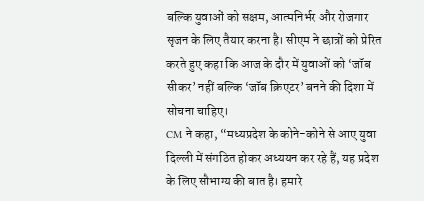बल्कि युवाओं को सक्षम, आत्मनिर्भर और रोजगार सृजन के लिए तैयार करना है। सीएम ने छात्रों को प्रेरित करते हुए कहा कि आज के दौर में युवाओं को ‘जॉब सीकर’ नहीं बल्कि ‘जॉब क्रिएटर’ बनने की दिशा में सोचना चाहिए।
CM ने कहा, “मध्यप्रदेश के कोने-कोने से आए युवा दिल्ली में संगठित होकर अध्ययन कर रहे हैं, यह प्रदेश के लिए सौभाग्य की बात है। हमारे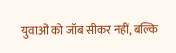युवाओं को जॉब सीकर नहीं, बल्कि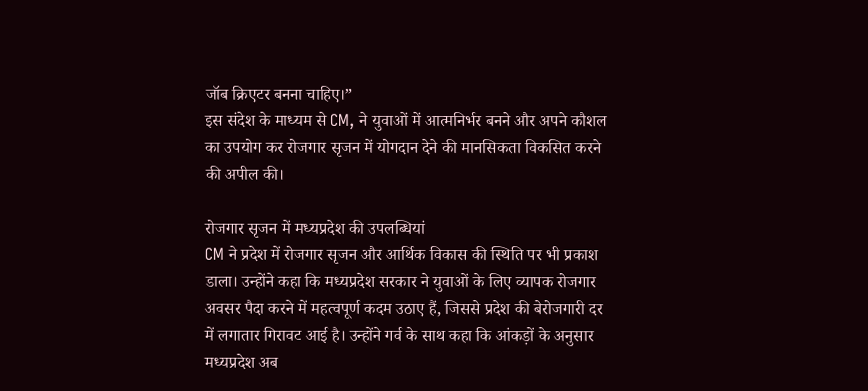जॉब क्रिएटर बनना चाहिए।”
इस संदेश के माध्यम से CM, ने युवाओं में आत्मनिर्भर बनने और अपने कौशल का उपयोग कर रोजगार सृजन में योगदान देने की मानसिकता विकसित करने की अपील की।

रोजगार सृजन में मध्यप्रदेश की उपलब्धियां
CM ने प्रदेश में रोजगार सृजन और आर्थिक विकास की स्थिति पर भी प्रकाश डाला। उन्होंने कहा कि मध्यप्रदेश सरकार ने युवाओं के लिए व्यापक रोजगार अवसर पैदा करने में महत्वपूर्ण कदम उठाए हैं, जिससे प्रदेश की बेरोजगारी दर में लगातार गिरावट आई है। उन्होंने गर्व के साथ कहा कि आंकड़ों के अनुसार मध्यप्रदेश अब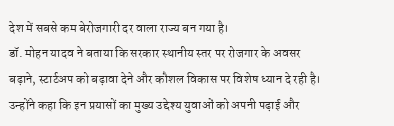देश में सबसे कम बेरोजगारी दर वाला राज्य बन गया है।
डॉ. मोहन यादव ने बताया कि सरकार स्थानीय स्तर पर रोजगार के अवसर बढ़ाने, स्टार्टअप को बढ़ावा देने और कौशल विकास पर विशेष ध्यान दे रही है। उन्होंने कहा कि इन प्रयासों का मुख्य उद्देश्य युवाओं को अपनी पढ़ाई और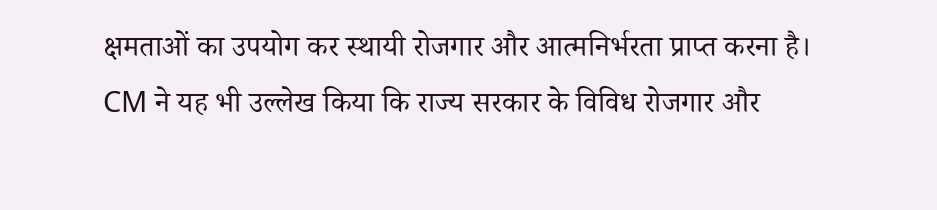क्षमताओं का उपयोग कर स्थायी रोजगार और आत्मनिर्भरता प्राप्त करना है।
CM ने यह भी उल्लेख किया कि राज्य सरकार के विविध रोजगार और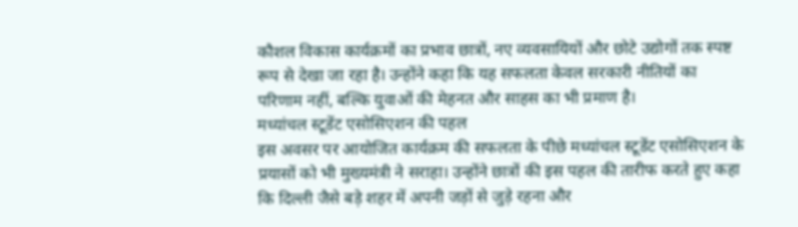कौशल विकास कार्यक्रमों का प्रभाव छात्रों, नए व्यवसायियों और छोटे उद्योगों तक स्पष्ट रूप से देखा जा रहा है। उन्होंने कहा कि यह सफलता केवल सरकारी नीतियों का परिणाम नहीं, बल्कि युवाओं की मेहनत और साहस का भी प्रमाण है।
मध्यांचल स्टूडेंट एसोसिएशन की पहल
इस अवसर पर आयोजित कार्यक्रम की सफलता के पीछे मध्यांचल स्टूडेंट एसोसिएशन के प्रयासों को भी मुख्यमंत्री ने सराहा। उन्होंने छात्रों की इस पहल की तारीफ करते हुए कहा कि दिल्ली जैसे बड़े शहर में अपनी जड़ों से जुड़े रहना और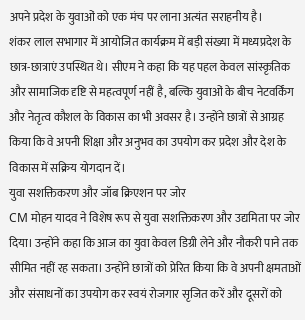अपने प्रदेश के युवाओं को एक मंच पर लाना अत्यंत सराहनीय है।
शंकर लाल सभागार में आयोजित कार्यक्रम में बड़ी संख्या में मध्यप्रदेश के छात्र-छात्राएं उपस्थित थे। सीएम ने कहा कि यह पहल केवल सांस्कृतिक और सामाजिक दृष्टि से महत्वपूर्ण नहीं है, बल्कि युवाओं के बीच नेटवर्किंग और नेतृत्व कौशल के विकास का भी अवसर है। उन्होंने छात्रों से आग्रह किया कि वे अपनी शिक्षा और अनुभव का उपयोग कर प्रदेश और देश के विकास में सक्रिय योगदान दें।
युवा सशक्तिकरण और जॉब क्रिएशन पर जोर
CM मोहन यादव ने विशेष रूप से युवा सशक्तिकरण और उद्यमिता पर जोर दिया। उन्होंने कहा कि आज का युवा केवल डिग्री लेने और नौकरी पाने तक सीमित नहीं रह सकता। उन्होंने छात्रों को प्रेरित किया कि वे अपनी क्षमताओं और संसाधनों का उपयोग कर स्वयं रोजगार सृजित करें और दूसरों को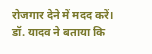रोजगार देने में मदद करें।
डॉ. यादव ने बताया कि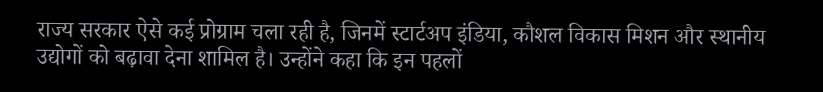राज्य सरकार ऐसे कई प्रोग्राम चला रही है, जिनमें स्टार्टअप इंडिया, कौशल विकास मिशन और स्थानीय उद्योगों को बढ़ावा देना शामिल है। उन्होंने कहा कि इन पहलों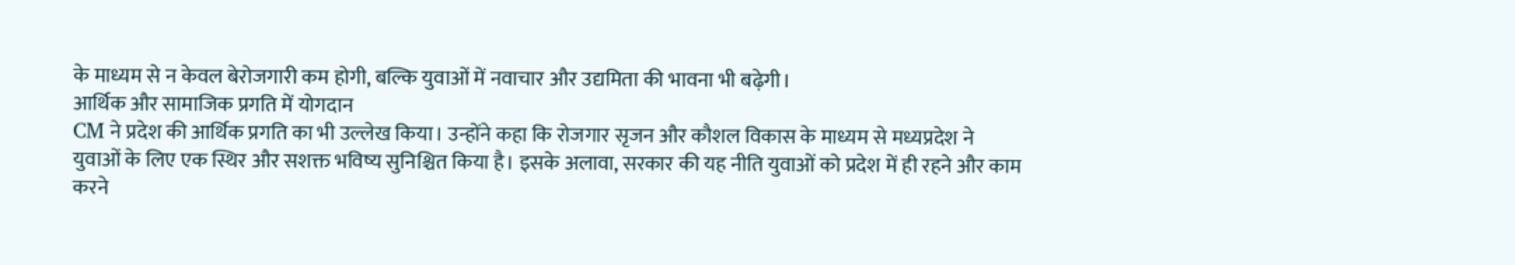के माध्यम से न केवल बेरोजगारी कम होगी, बल्कि युवाओं में नवाचार और उद्यमिता की भावना भी बढ़ेगी।
आर्थिक और सामाजिक प्रगति में योगदान
CM ने प्रदेश की आर्थिक प्रगति का भी उल्लेख किया। उन्होंने कहा कि रोजगार सृजन और कौशल विकास के माध्यम से मध्यप्रदेश ने युवाओं के लिए एक स्थिर और सशक्त भविष्य सुनिश्चित किया है। इसके अलावा, सरकार की यह नीति युवाओं को प्रदेश में ही रहने और काम करने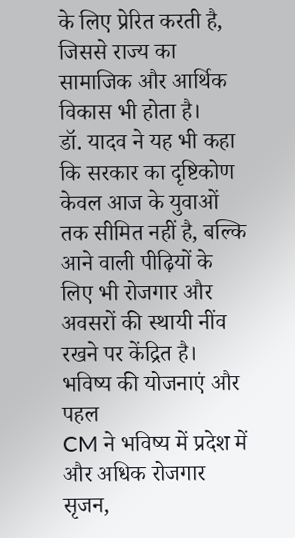के लिए प्रेरित करती है, जिससे राज्य का सामाजिक और आर्थिक विकास भी होता है।
डॉ. यादव ने यह भी कहा कि सरकार का दृष्टिकोण केवल आज के युवाओं तक सीमित नहीं है, बल्कि आने वाली पीढ़ियों के लिए भी रोजगार और अवसरों की स्थायी नींव रखने पर केंद्रित है।
भविष्य की योजनाएं और पहल
CM ने भविष्य में प्रदेश में और अधिक रोजगार सृजन,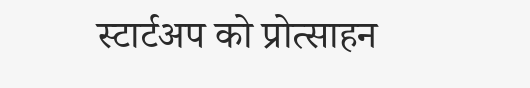स्टार्टअप को प्रोत्साहन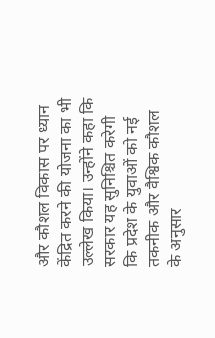और कौशल विकास पर ध्यान केंद्रित करने की योजना का भी उल्लेख किया। उन्होंने कहा कि सरकार यह सुनिश्चित करेगी कि प्रदेश के युवाओं को नई तकनीक और वैश्विक कौशल के अनुसार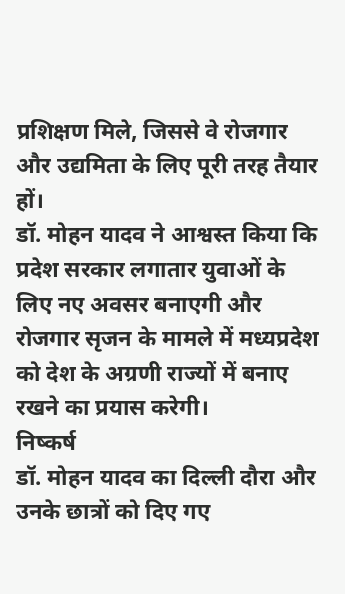प्रशिक्षण मिले, जिससे वे रोजगार और उद्यमिता के लिए पूरी तरह तैयार हों।
डॉ. मोहन यादव ने आश्वस्त किया कि प्रदेश सरकार लगातार युवाओं के लिए नए अवसर बनाएगी और रोजगार सृजन के मामले में मध्यप्रदेश को देश के अग्रणी राज्यों में बनाए रखने का प्रयास करेगी।
निष्कर्ष
डॉ. मोहन यादव का दिल्ली दौरा और उनके छात्रों को दिए गए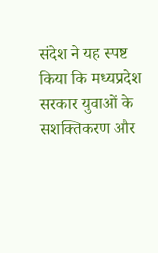संदेश ने यह स्पष्ट किया कि मध्यप्रदेश सरकार युवाओं के सशक्तिकरण और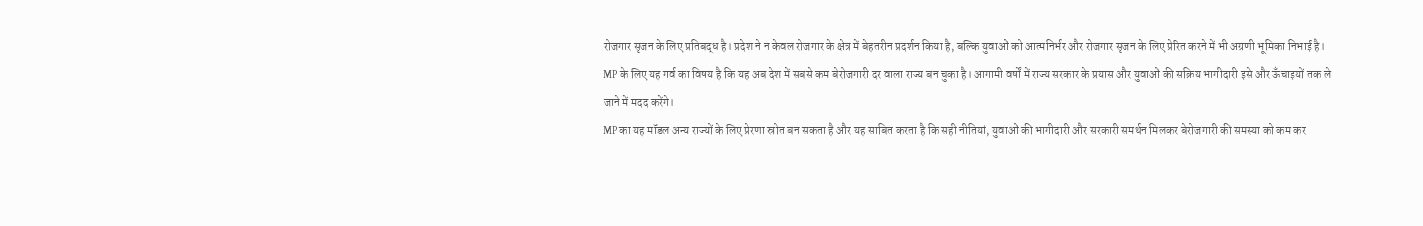रोजगार सृजन के लिए प्रतिबद्ध है। प्रदेश ने न केवल रोजगार के क्षेत्र में बेहतरीन प्रदर्शन किया है, बल्कि युवाओं को आत्मनिर्भर और रोजगार सृजन के लिए प्रेरित करने में भी अग्रणी भूमिका निभाई है।
MP के लिए यह गर्व का विषय है कि यह अब देश में सबसे कम बेरोजगारी दर वाला राज्य बन चुका है। आगामी वर्षों में राज्य सरकार के प्रयास और युवाओं की सक्रिय भागीदारी इसे और ऊँचाइयों तक ले जाने में मदद करेंगे।
MP का यह मॉडल अन्य राज्यों के लिए प्रेरणा स्रोत बन सकता है और यह साबित करता है कि सही नीतियां, युवाओं की भागीदारी और सरकारी समर्थन मिलकर बेरोजगारी की समस्या को कम कर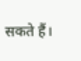सकते हैं।